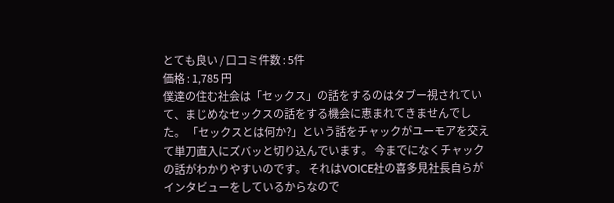とても良い / 口コミ件数 : 5件
価格 : 1,785 円
僕達の住む社会は「セックス」の話をするのはタブー視されていて、まじめなセックスの話をする機会に恵まれてきませんでした。 「セックスとは何か?」という話をチャックがユーモアを交えて単刀直入にズバッと切り込んでいます。 今までになくチャックの話がわかりやすいのです。 それはVOICE社の喜多見社長自らがインタビューをしているからなので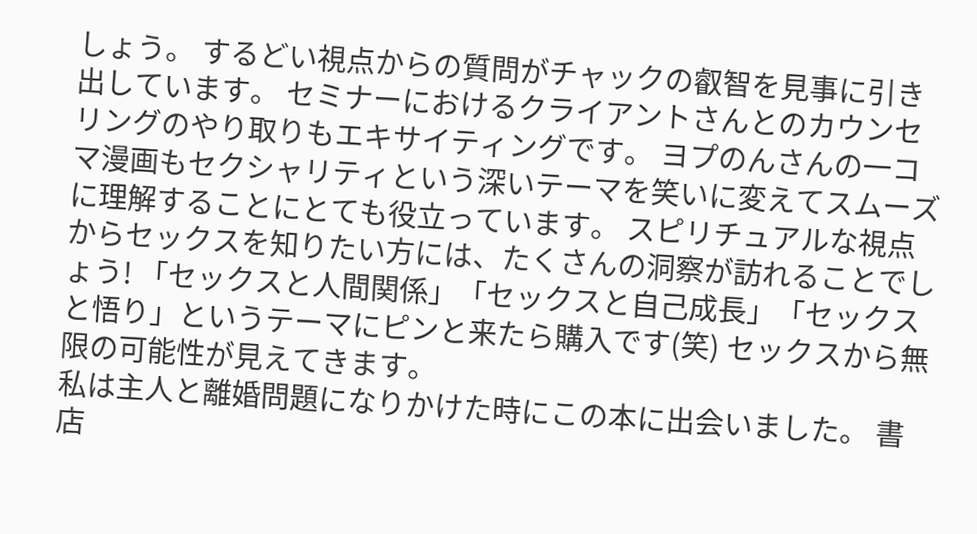しょう。 するどい視点からの質問がチャックの叡智を見事に引き出しています。 セミナーにおけるクライアントさんとのカウンセリングのやり取りもエキサイティングです。 ヨプのんさんの一コマ漫画もセクシャリティという深いテーマを笑いに変えてスムーズに理解することにとても役立っています。 スピリチュアルな視点からセックスを知りたい方には、たくさんの洞察が訪れることでしょう! 「セックスと人間関係」「セックスと自己成長」「セックスと悟り」というテーマにピンと来たら購入です(笑) セックスから無限の可能性が見えてきます。
私は主人と離婚問題になりかけた時にこの本に出会いました。 書店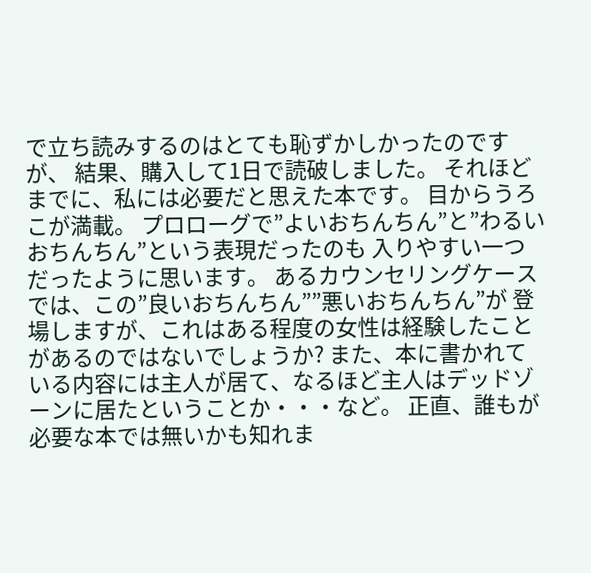で立ち読みするのはとても恥ずかしかったのですが、 結果、購入して1日で読破しました。 それほどまでに、私には必要だと思えた本です。 目からうろこが満載。 プロローグで”よいおちんちん”と”わるいおちんちん”という表現だったのも 入りやすい一つだったように思います。 あるカウンセリングケースでは、この”良いおちんちん””悪いおちんちん”が 登場しますが、これはある程度の女性は経験したことがあるのではないでしょうか? また、本に書かれている内容には主人が居て、なるほど主人はデッドゾーンに居たということか・・・など。 正直、誰もが必要な本では無いかも知れま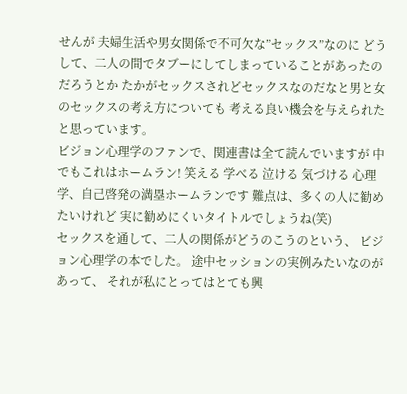せんが 夫婦生活や男女関係で不可欠な”セックス”なのに どうして、二人の間でタブーにしてしまっていることがあったのだろうとか たかがセックスされどセックスなのだなと男と女のセックスの考え方についても 考える良い機会を与えられたと思っています。
ビジョン心理学のファンで、関連書は全て読んでいますが 中でもこれはホームラン! 笑える 学べる 泣ける 気づける 心理学、自己啓発の満塁ホームランです 難点は、多くの人に勧めたいけれど 実に勧めにくいタイトルでしょうね(笑)
セックスを通して、二人の関係がどうのこうのという、 ビジョン心理学の本でした。 途中セッションの実例みたいなのがあって、 それが私にとってはとても興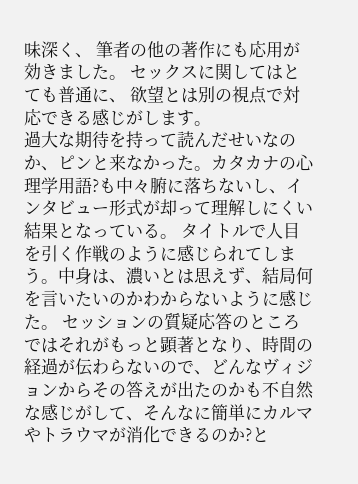味深く、 筆者の他の著作にも応用が効きました。 セックスに関してはとても普通に、 欲望とは別の視点で対応できる感じがします。
過大な期待を持って読んだせいなのか、ピンと来なかった。カタカナの心理学用語?も中々腑に落ちないし、インタビュー形式が却って理解しにくい結果となっている。 タイトルで人目を引く作戦のように感じられてしまう。中身は、濃いとは思えず、結局何を言いたいのかわからないように感じた。 セッションの質疑応答のところではそれがもっと顕著となり、時間の経過が伝わらないので、どんなヴィジョンからその答えが出たのかも不自然な感じがして、そんなに簡単にカルマやトラウマが消化できるのか?と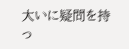大いに疑問を持っ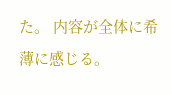た。 内容が全体に希薄に感じる。